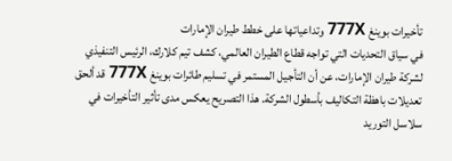تأخيرات بوينغ 777X وتداعياتها على خطط طيران الإمارات
في سياق التحديات التي تواجه قطاع الطيران العالمي، كشف تيم كلارك، الرئيس التنفيذي لشركة طيران الإمارات، عن أن التأجيل المستمر في تسليم طائرات بوينغ 777X قد ألحق تعديلات باهظة التكاليف بأسطول الشركة. هذا التصريح يعكس مدى تأثير التأخيرات في سلاسل التوريد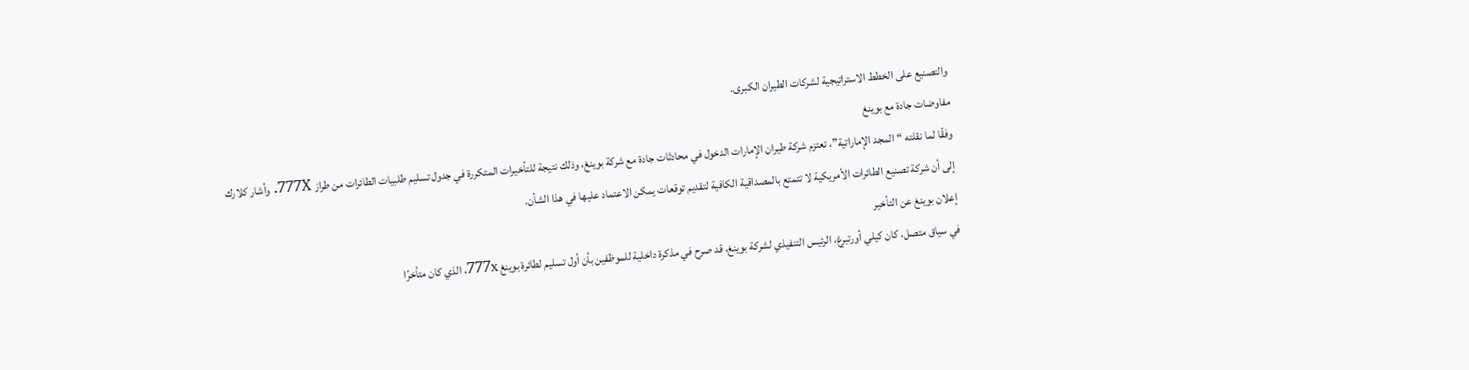والتصنيع على الخطط الاستراتيجية لشركات الطيران الكبرى.
مفاوضات جادة مع بوينغ
وفقًا لما نقلته “المجد الإماراتية”، تعتزم شركة طيران الإمارات الدخول في محادثات جادة مع شركة بوينغ، وذلك نتيجة للتأخيرات المتكررة في جدول تسليم طلبيات الطائرات من طراز 777X. وأشار كلارك إلى أن شركة تصنيع الطائرات الأمريكية لا تتمتع بالمصداقية الكافية لتقديم توقعات يمكن الاعتماد عليها في هذا الشأن.
إعلان بوينغ عن التأخير
في سياق متصل، كان كيلي أورتبرغ، الرئيس التنفيذي لشركة بوينغ، قد صرح في مذكرة داخلية للموظفين بأن أول تسليم لطائرة بوينغ 777X، الذي كان متأخرًا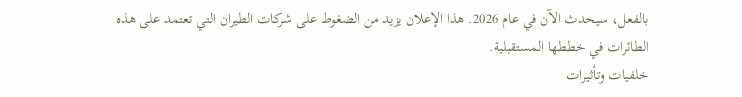بالفعل، سيحدث الآن في عام 2026. هذا الإعلان يزيد من الضغوط على شركات الطيران التي تعتمد على هذه الطائرات في خططها المستقبلية.
خلفيات وتأثيرات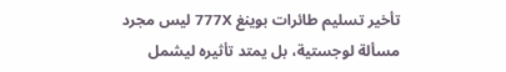تأخير تسليم طائرات بوينغ 777X ليس مجرد مسألة لوجستية، بل يمتد تأثيره ليشمل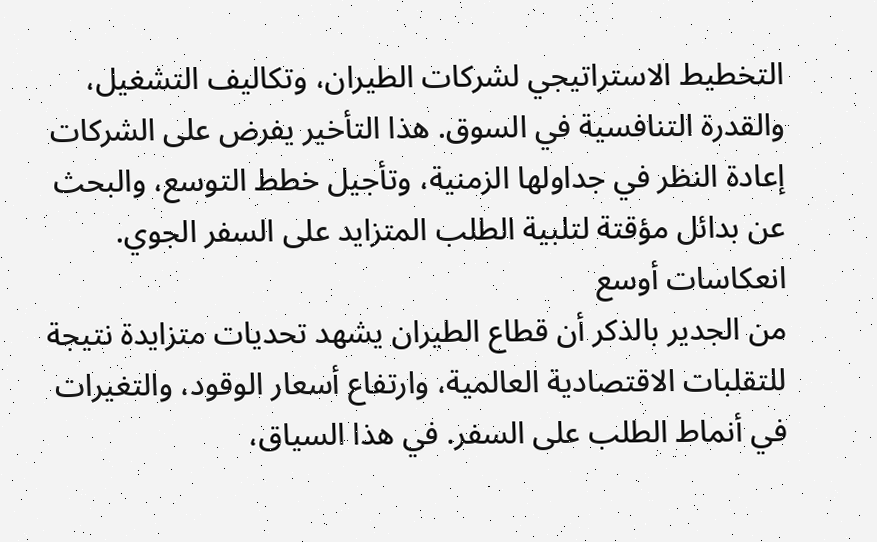التخطيط الاستراتيجي لشركات الطيران، وتكاليف التشغيل، والقدرة التنافسية في السوق. هذا التأخير يفرض على الشركات إعادة النظر في جداولها الزمنية، وتأجيل خطط التوسع، والبحث عن بدائل مؤقتة لتلبية الطلب المتزايد على السفر الجوي.
انعكاسات أوسع
من الجدير بالذكر أن قطاع الطيران يشهد تحديات متزايدة نتيجة للتقلبات الاقتصادية العالمية، وارتفاع أسعار الوقود، والتغيرات في أنماط الطلب على السفر. في هذا السياق،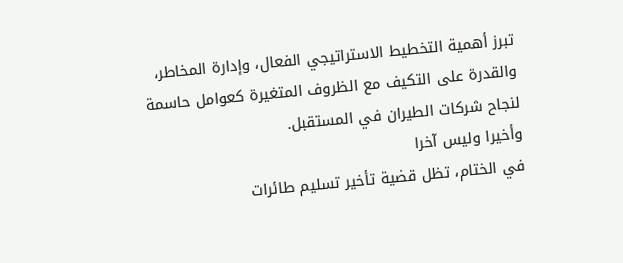تبرز أهمية التخطيط الاستراتيجي الفعال، وإدارة المخاطر، والقدرة على التكيف مع الظروف المتغيرة كعوامل حاسمة لنجاح شركات الطيران في المستقبل.
وأخيرا وليس آخرا
في الختام، تظل قضية تأخير تسليم طائرات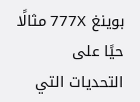بوينغ 777X مثالًا حيًا على التحديات التي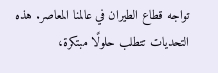تواجه قطاع الطيران في عالمنا المعاصر. هذه التحديات تتطلب حلولًا مبتكرة،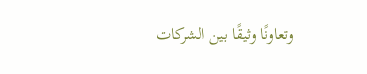وتعاونًا وثيقًا بين الشركات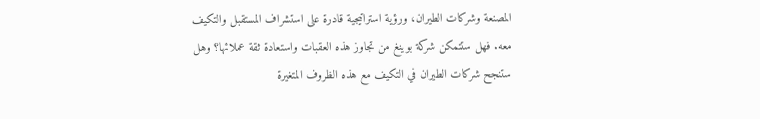المصنعة وشركات الطيران، ورؤية استراتيجية قادرة على استشراف المستقبل والتكيف معه. فهل ستتمكن شركة بوينغ من تجاوز هذه العقبات واستعادة ثقة عملائها؟ وهل ستنجح شركات الطيران في التكيف مع هذه الظروف المتغيرة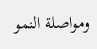ومواصلة النمو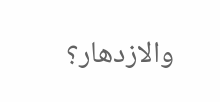والازدهار؟